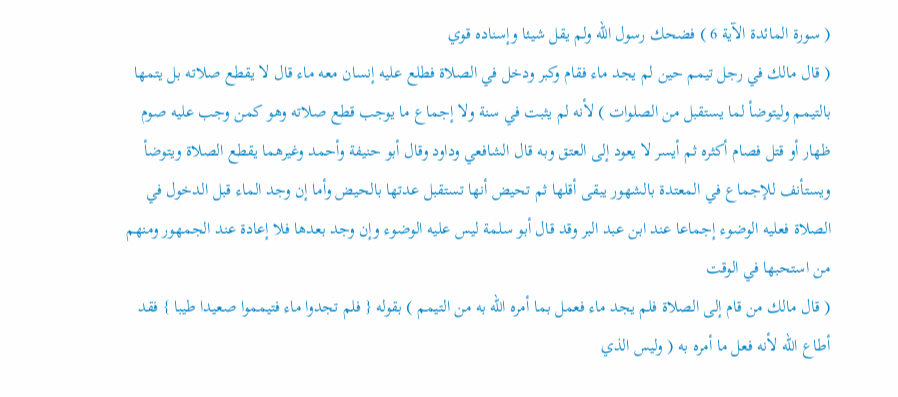( سورة المائدة الآية 6 ) فضحك رسول الله ولم يقل شيئا وإسناده قوي
( قال مالك في رجل تيمم حين لم يجد ماء فقام وكبر ودخل في الصلاة فطلع عليه إنسان معه ماء قال لا يقطع صلاته بل يتمها بالتيمم وليتوضأ لما يستقبل من الصلوات ) لأنه لم يثبت في سنة ولا إجماع ما يوجب قطع صلاته وهو كمن وجب عليه صوم ظهار أو قتل فصام أكثره ثم أيسر لا يعود إلى العتق وبه قال الشافعي وداود وقال أبو حنيفة وأحمد وغيرهما يقطع الصلاة ويتوضأ ويستأنف للإجماع في المعتدة بالشهور يبقى أقلها ثم تحيض أنها تستقبل عدتها بالحيض وأما إن وجد الماء قبل الدخول في الصلاة فعليه الوضوء إجماعا عند ابن عبد البر وقد قال أبو سلمة ليس عليه الوضوء وإن وجد بعدها فلا إعادة عند الجمهور ومنهم من استحبها في الوقت
( قال مالك من قام إلى الصلاة فلم يجد ماء فعمل بما أمره الله به من التيمم ) بقوله { فلم تجدوا ماء فتيمموا صعيدا طيبا } فقد أطاع الله لأنه فعل ما أمره به ( وليس الذي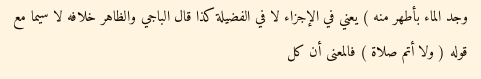وجد الماء بأطهر منه ) يعني في الإجزاء لا في الفضيلة كذا قال الباجي والظاهر خلافه لا سيما مع قوله ( ولا أتم صلاة ) فالمعنى أن كل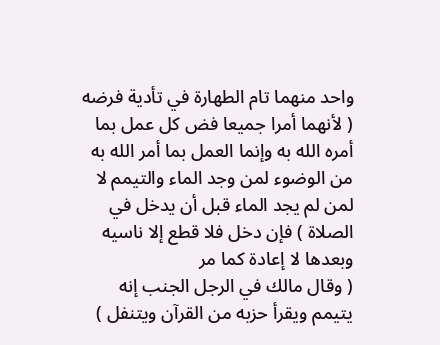واحد منهما تام الطهارة في تأدية فرضه ( لأنهما أمرا جميعا فض كل عمل بما أمره الله به وإنما العمل بما أمر الله به من الوضوء لمن وجد الماء والتيمم لا لمن لم يجد الماء قبل أن يدخل في الصلاة ) فإن دخل فلا قطع إلا ناسيه وبعدها لا إعادة كما مر
( وقال مالك في الرجل الجنب إنه يتيمم ويقرأ حزبه من القرآن ويتنفل )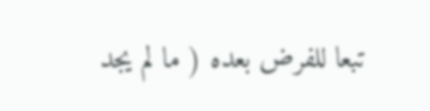تبعا للفرض بعده ( ما لم يجد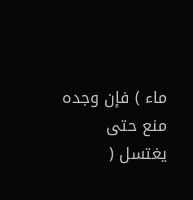ماء ) فإن وجده منع حتى يغتسل (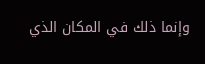وإنما ذلك في المكان الذي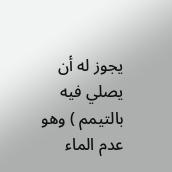يجوز له أن يصلي فيه بالتيمم ) وهو عدم الماء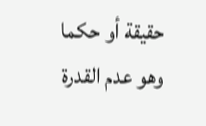حقيقة أو حكما وهو عدم القدرة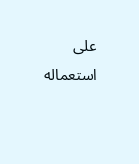على استعماله